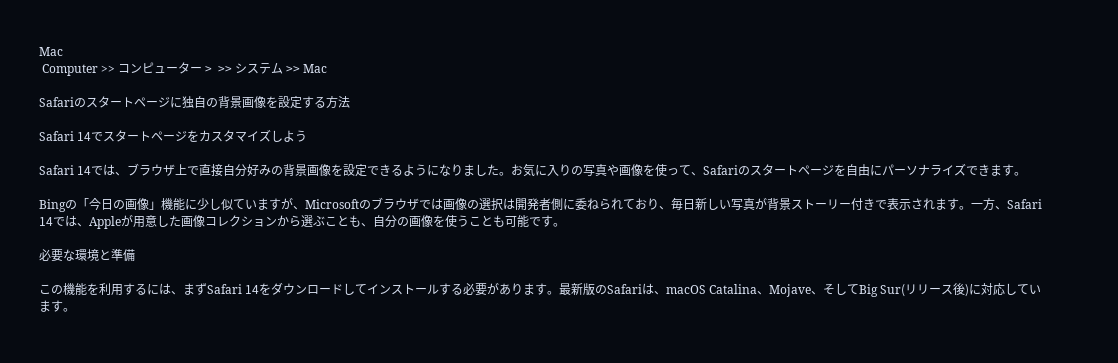Mac
 Computer >> コンピューター >  >> システム >> Mac

Safariのスタートページに独自の背景画像を設定する方法

Safari 14でスタートページをカスタマイズしよう

Safari 14では、ブラウザ上で直接自分好みの背景画像を設定できるようになりました。お気に入りの写真や画像を使って、Safariのスタートページを自由にパーソナライズできます。

Bingの「今日の画像」機能に少し似ていますが、Microsoftのブラウザでは画像の選択は開発者側に委ねられており、毎日新しい写真が背景ストーリー付きで表示されます。一方、Safari 14では、Appleが用意した画像コレクションから選ぶことも、自分の画像を使うことも可能です。

必要な環境と準備

この機能を利用するには、まずSafari 14をダウンロードしてインストールする必要があります。最新版のSafariは、macOS Catalina、Mojave、そしてBig Sur(リリース後)に対応しています。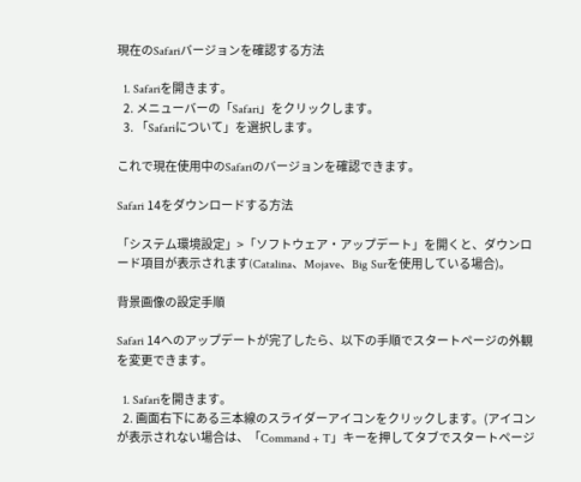現在のSafariバージョンを確認する方法

  1. Safariを開きます。
  2. メニューバーの「Safari」をクリックします。
  3. 「Safariについて」を選択します。

これで現在使用中のSafariのバージョンを確認できます。

Safari 14をダウンロードする方法

「システム環境設定」>「ソフトウェア・アップデート」を開くと、ダウンロード項目が表示されます(Catalina、Mojave、Big Surを使用している場合)。

背景画像の設定手順

Safari 14へのアップデートが完了したら、以下の手順でスタートページの外観を変更できます。

  1. Safariを開きます。
  2. 画面右下にある三本線のスライダーアイコンをクリックします。(アイコンが表示されない場合は、「Command + T」キーを押してタブでスタートページ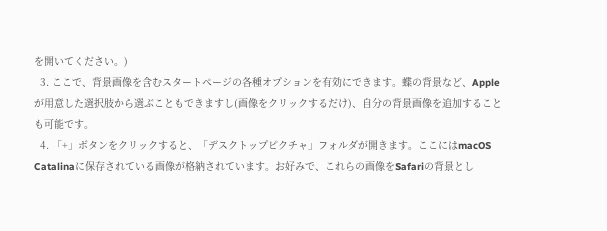を開いてください。)
  3. ここで、背景画像を含むスタートページの各種オプションを有効にできます。蝶の背景など、Appleが用意した選択肢から選ぶこともできますし(画像をクリックするだけ)、自分の背景画像を追加することも可能です。
  4. 「+」ボタンをクリックすると、「デスクトップピクチャ」フォルダが開きます。ここにはmacOS Catalinaに保存されている画像が格納されています。お好みで、これらの画像をSafariの背景とし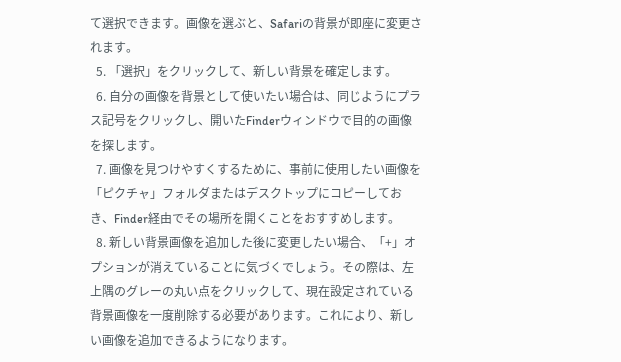て選択できます。画像を選ぶと、Safariの背景が即座に変更されます。
  5. 「選択」をクリックして、新しい背景を確定します。
  6. 自分の画像を背景として使いたい場合は、同じようにプラス記号をクリックし、開いたFinderウィンドウで目的の画像を探します。
  7. 画像を見つけやすくするために、事前に使用したい画像を「ピクチャ」フォルダまたはデスクトップにコピーしておき、Finder経由でその場所を開くことをおすすめします。
  8. 新しい背景画像を追加した後に変更したい場合、「+」オプションが消えていることに気づくでしょう。その際は、左上隅のグレーの丸い点をクリックして、現在設定されている背景画像を一度削除する必要があります。これにより、新しい画像を追加できるようになります。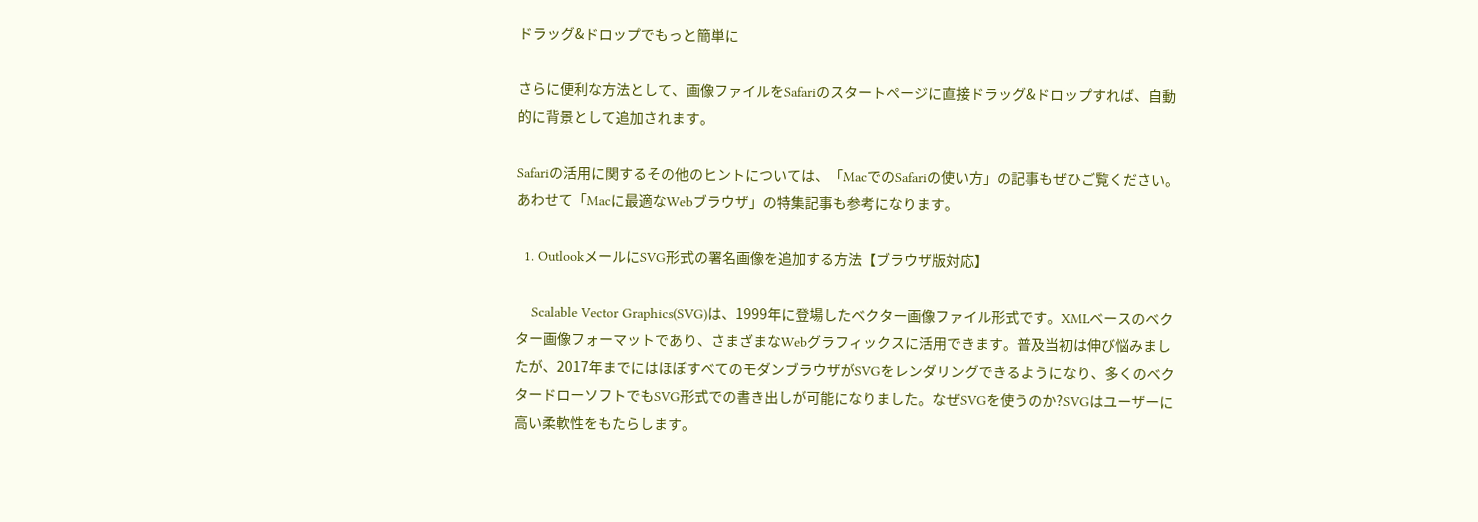ドラッグ&ドロップでもっと簡単に

さらに便利な方法として、画像ファイルをSafariのスタートページに直接ドラッグ&ドロップすれば、自動的に背景として追加されます。

Safariの活用に関するその他のヒントについては、「MacでのSafariの使い方」の記事もぜひご覧ください。あわせて「Macに最適なWebブラウザ」の特集記事も参考になります。

  1. OutlookメールにSVG形式の署名画像を追加する方法【ブラウザ版対応】

    Scalable Vector Graphics(SVG)は、1999年に登場したベクター画像ファイル形式です。XMLベースのベクター画像フォーマットであり、さまざまなWebグラフィックスに活用できます。普及当初は伸び悩みましたが、2017年までにはほぼすべてのモダンブラウザがSVGをレンダリングできるようになり、多くのベクタードローソフトでもSVG形式での書き出しが可能になりました。なぜSVGを使うのか?SVGはユーザーに高い柔軟性をもたらします。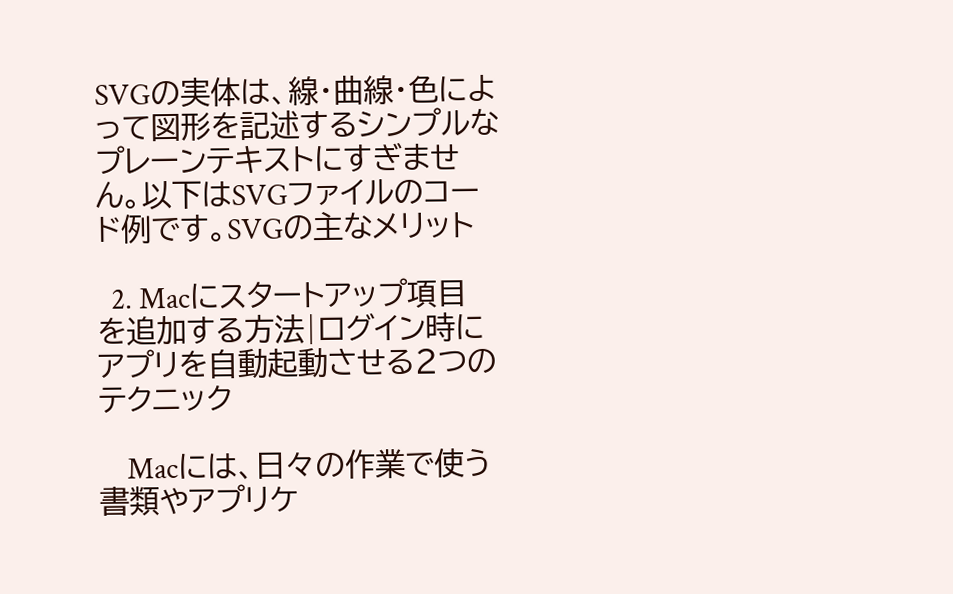SVGの実体は、線・曲線・色によって図形を記述するシンプルなプレーンテキストにすぎません。以下はSVGファイルのコード例です。SVGの主なメリット

  2. Macにスタートアップ項目を追加する方法|ログイン時にアプリを自動起動させる2つのテクニック

    Macには、日々の作業で使う書類やアプリケ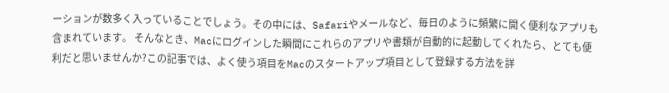ーションが数多く入っていることでしょう。その中には、Safariやメールなど、毎日のように頻繁に開く便利なアプリも含まれています。 そんなとき、Macにログインした瞬間にこれらのアプリや書類が自動的に起動してくれたら、とても便利だと思いませんか?この記事では、よく使う項目をMacのスタートアップ項目として登録する方法を詳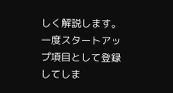しく解説します。 一度スタートアップ項目として登録してしま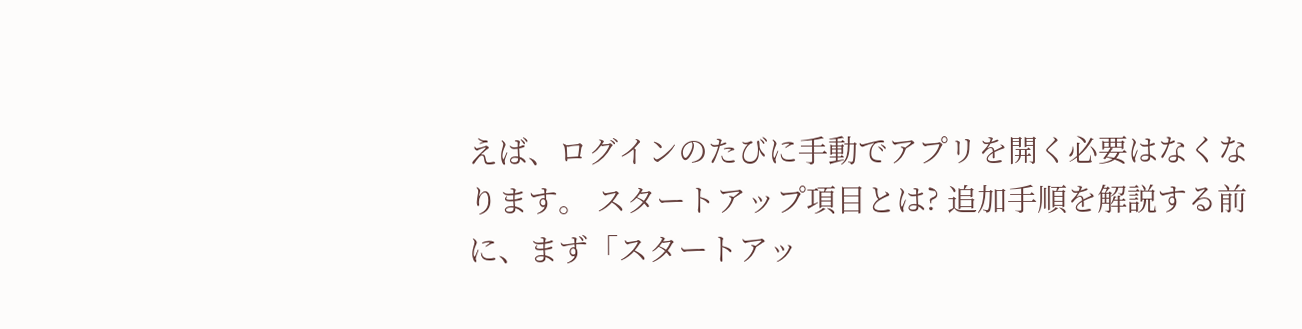えば、ログインのたびに手動でアプリを開く必要はなくなります。 スタートアップ項目とは? 追加手順を解説する前に、まず「スタートアッ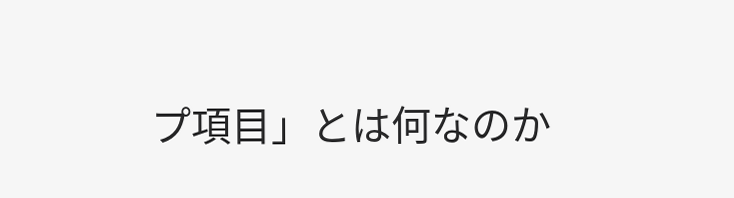プ項目」とは何なのか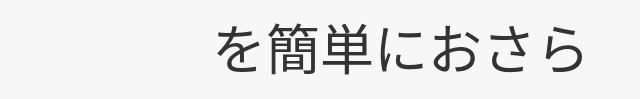を簡単におさら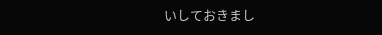いしておきまし